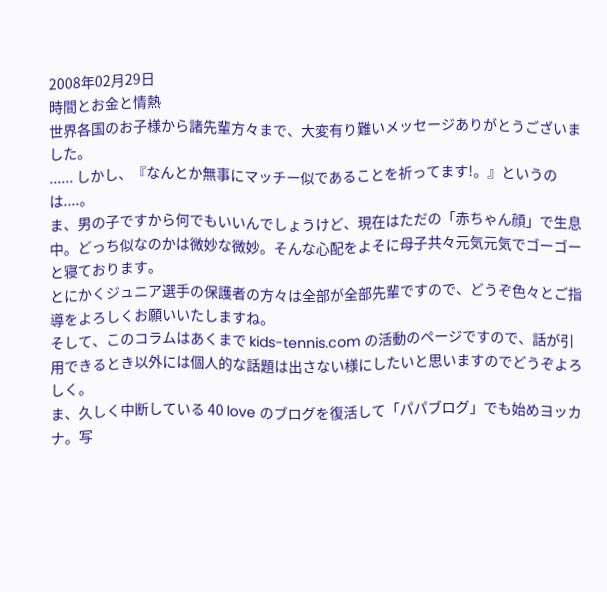2008年02月29日
時間とお金と情熱
世界各国のお子様から諸先輩方々まで、大変有り難いメッセージありがとうございました。
...... しかし、『なんとか無事にマッチー似であることを祈ってます!。』というのは....。
ま、男の子ですから何でもいいんでしょうけど、現在はただの「赤ちゃん顔」で生息中。どっち似なのかは微妙な微妙。そんな心配をよそに母子共々元気元気でゴーゴーと寝ております。
とにかくジュニア選手の保護者の方々は全部が全部先輩ですので、どうぞ色々とご指導をよろしくお願いいたしますね。
そして、このコラムはあくまで kids-tennis.com の活動のページですので、話が引用できるとき以外には個人的な話題は出さない様にしたいと思いますのでどうぞよろしく。
ま、久しく中断している 40 love のブログを復活して「パパブログ」でも始めヨッカナ。写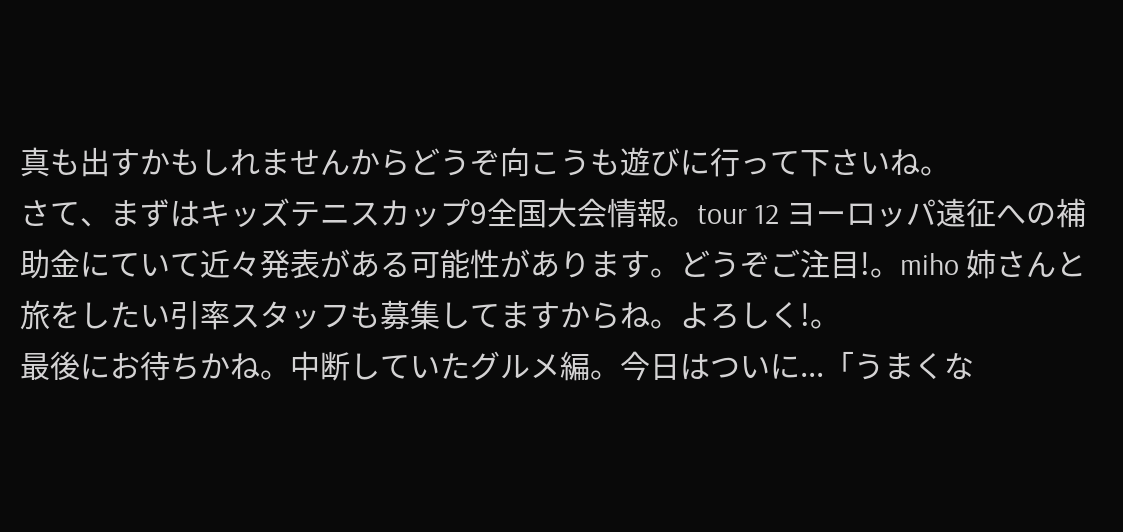真も出すかもしれませんからどうぞ向こうも遊びに行って下さいね。
さて、まずはキッズテニスカップ9全国大会情報。tour 12 ヨーロッパ遠征への補助金にていて近々発表がある可能性があります。どうぞご注目!。miho 姉さんと旅をしたい引率スタッフも募集してますからね。よろしく!。
最後にお待ちかね。中断していたグルメ編。今日はついに...「うまくな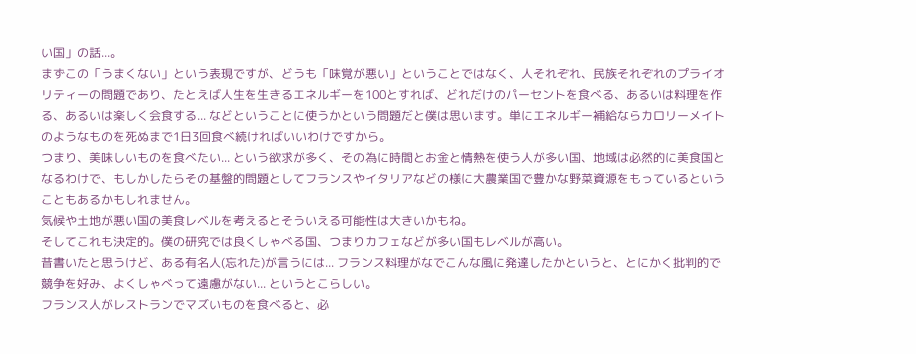い国」の話...。
まずこの「うまくない」という表現ですが、どうも「味覚が悪い」ということではなく、人それぞれ、民族それぞれのプライオリティーの問題であり、たとえば人生を生きるエネルギーを100とすれば、どれだけのパーセントを食べる、あるいは料理を作る、あるいは楽しく会食する... などということに使うかという問題だと僕は思います。単にエネルギー補給ならカロリーメイトのようなものを死ぬまで1日3回食べ続ければいいわけですから。
つまり、美味しいものを食べたい... という欲求が多く、その為に時間とお金と情熱を使う人が多い国、地域は必然的に美食国となるわけで、もしかしたらその基盤的問題としてフランスやイタリアなどの様に大農業国で豊かな野菜資源をもっているということもあるかもしれません。
気候や土地が悪い国の美食レベルを考えるとそういえる可能性は大きいかもね。
そしてこれも決定的。僕の研究では良くしゃべる国、つまりカフェなどが多い国もレベルが高い。
昔書いたと思うけど、ある有名人(忘れた)が言うには... フランス料理がなでこんな風に発達したかというと、とにかく批判的で競争を好み、よくしゃべって遠慮がない... というとこらしい。
フランス人がレストランでマズいものを食べると、必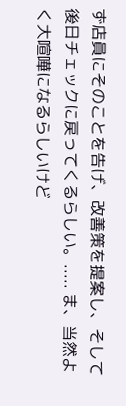ず店員にそのことを告げ、改善策を提案し、そして後日チェックに戻ってくるらしい。..... ま、当然よく大喧嘩になるらしいけど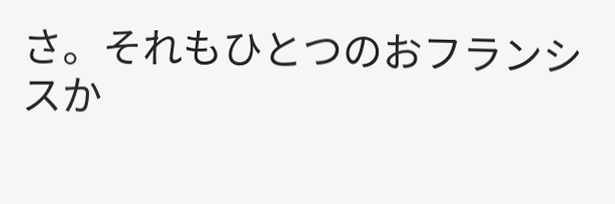さ。それもひとつのおフランシスか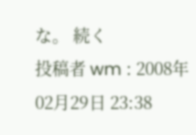な。 続く
投稿者 wm : 2008年02月29日 23:38